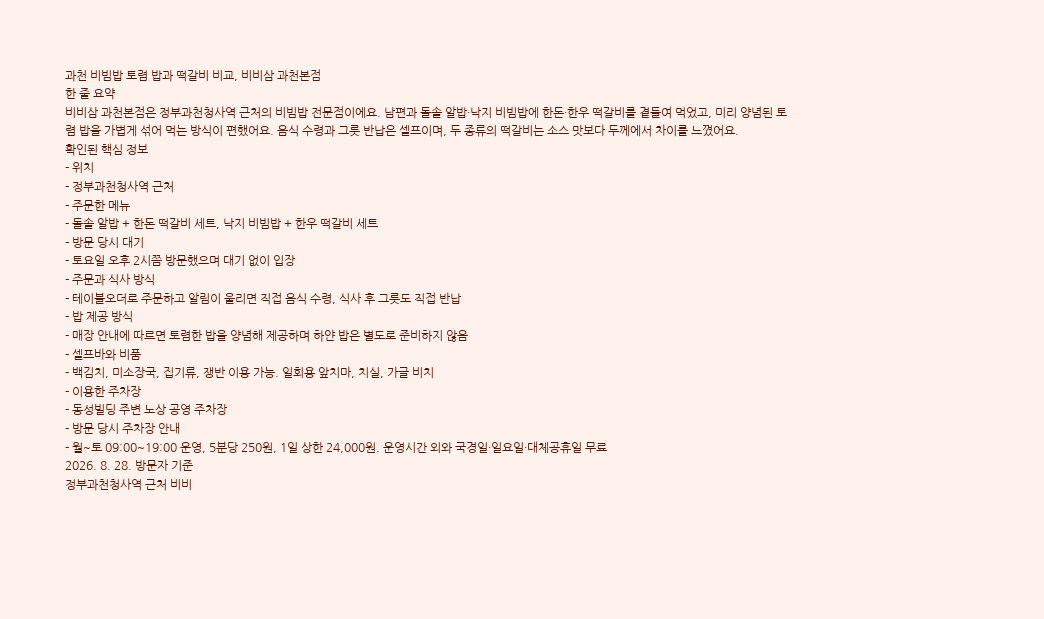과천 비빔밥 토렴 밥과 떡갈비 비교, 비비삼 과천본점
한 줄 요약
비비삼 과천본점은 정부과천청사역 근처의 비빔밥 전문점이에요. 남편과 돌솥 알밥·낙지 비빔밥에 한돈·한우 떡갈비를 곁들여 먹었고, 미리 양념된 토렴 밥을 가볍게 섞어 먹는 방식이 편했어요. 음식 수령과 그릇 반납은 셀프이며, 두 종류의 떡갈비는 소스 맛보다 두께에서 차이를 느꼈어요.
확인된 핵심 정보
- 위치
- 정부과천청사역 근처
- 주문한 메뉴
- 돌솥 알밥 + 한돈 떡갈비 세트, 낙지 비빔밥 + 한우 떡갈비 세트
- 방문 당시 대기
- 토요일 오후 2시쯤 방문했으며 대기 없이 입장
- 주문과 식사 방식
- 테이블오더로 주문하고 알림이 울리면 직접 음식 수령, 식사 후 그릇도 직접 반납
- 밥 제공 방식
- 매장 안내에 따르면 토렴한 밥을 양념해 제공하며 하얀 밥은 별도로 준비하지 않음
- 셀프바와 비품
- 백김치, 미소장국, 집기류, 쟁반 이용 가능. 일회용 앞치마, 치실, 가글 비치
- 이용한 주차장
- 동성빌딩 주변 노상 공영 주차장
- 방문 당시 주차장 안내
- 월~토 09:00~19:00 운영, 5분당 250원, 1일 상한 24,000원. 운영시간 외와 국경일·일요일·대체공휴일 무료
2026. 8. 28. 방문자 기준
정부과천청사역 근처 비비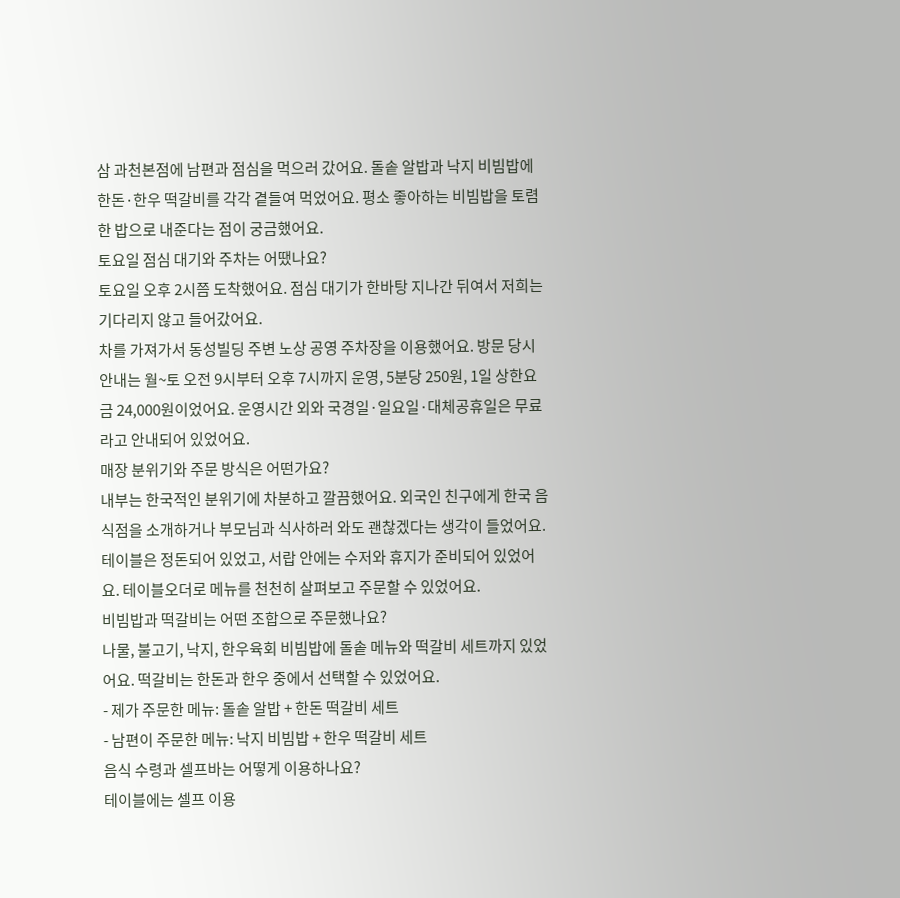삼 과천본점에 남편과 점심을 먹으러 갔어요. 돌솥 알밥과 낙지 비빔밥에 한돈·한우 떡갈비를 각각 곁들여 먹었어요. 평소 좋아하는 비빔밥을 토렴한 밥으로 내준다는 점이 궁금했어요.
토요일 점심 대기와 주차는 어땠나요?
토요일 오후 2시쯤 도착했어요. 점심 대기가 한바탕 지나간 뒤여서 저희는 기다리지 않고 들어갔어요.
차를 가져가서 동성빌딩 주변 노상 공영 주차장을 이용했어요. 방문 당시 안내는 월~토 오전 9시부터 오후 7시까지 운영, 5분당 250원, 1일 상한요금 24,000원이었어요. 운영시간 외와 국경일·일요일·대체공휴일은 무료라고 안내되어 있었어요.
매장 분위기와 주문 방식은 어떤가요?
내부는 한국적인 분위기에 차분하고 깔끔했어요. 외국인 친구에게 한국 음식점을 소개하거나 부모님과 식사하러 와도 괜찮겠다는 생각이 들었어요.
테이블은 정돈되어 있었고, 서랍 안에는 수저와 휴지가 준비되어 있었어요. 테이블오더로 메뉴를 천천히 살펴보고 주문할 수 있었어요.
비빔밥과 떡갈비는 어떤 조합으로 주문했나요?
나물, 불고기, 낙지, 한우육회 비빔밥에 돌솥 메뉴와 떡갈비 세트까지 있었어요. 떡갈비는 한돈과 한우 중에서 선택할 수 있었어요.
- 제가 주문한 메뉴: 돌솥 알밥 + 한돈 떡갈비 세트
- 남편이 주문한 메뉴: 낙지 비빔밥 + 한우 떡갈비 세트
음식 수령과 셀프바는 어떻게 이용하나요?
테이블에는 셀프 이용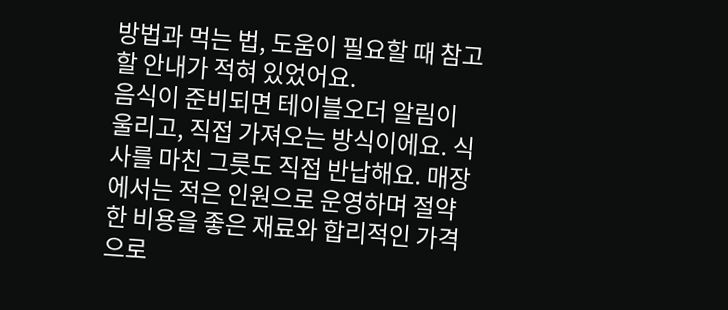방법과 먹는 법, 도움이 필요할 때 참고할 안내가 적혀 있었어요.
음식이 준비되면 테이블오더 알림이 울리고, 직접 가져오는 방식이에요. 식사를 마친 그릇도 직접 반납해요. 매장에서는 적은 인원으로 운영하며 절약한 비용을 좋은 재료와 합리적인 가격으로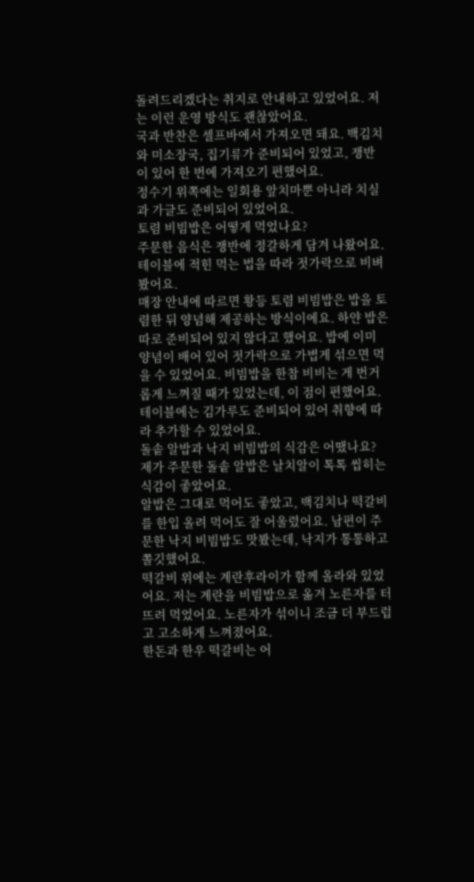돌려드리겠다는 취지로 안내하고 있었어요. 저는 이런 운영 방식도 괜찮았어요.
국과 반찬은 셀프바에서 가져오면 돼요. 백김치와 미소장국, 집기류가 준비되어 있었고, 쟁반이 있어 한 번에 가져오기 편했어요.
정수기 위쪽에는 일회용 앞치마뿐 아니라 치실과 가글도 준비되어 있었어요.
토렴 비빔밥은 어떻게 먹었나요?
주문한 음식은 쟁반에 정갈하게 담겨 나왔어요. 테이블에 적힌 먹는 법을 따라 젓가락으로 비벼봤어요.
매장 안내에 따르면 황등 토렴 비빔밥은 밥을 토렴한 뒤 양념해 제공하는 방식이에요. 하얀 밥은 따로 준비되어 있지 않다고 했어요. 밥에 이미 양념이 배어 있어 젓가락으로 가볍게 섞으면 먹을 수 있었어요. 비빔밥을 한참 비비는 게 번거롭게 느껴질 때가 있었는데, 이 점이 편했어요.
테이블에는 김가루도 준비되어 있어 취향에 따라 추가할 수 있었어요.
돌솥 알밥과 낙지 비빔밥의 식감은 어땠나요?
제가 주문한 돌솥 알밥은 날치알이 톡톡 씹히는 식감이 좋았어요.
알밥은 그대로 먹어도 좋았고, 백김치나 떡갈비를 한입 올려 먹어도 잘 어울렸어요. 남편이 주문한 낙지 비빔밥도 맛봤는데, 낙지가 통통하고 쫄깃했어요.
떡갈비 위에는 계란후라이가 함께 올라와 있었어요. 저는 계란을 비빔밥으로 옮겨 노른자를 터뜨려 먹었어요. 노른자가 섞이니 조금 더 부드럽고 고소하게 느껴졌어요.
한돈과 한우 떡갈비는 어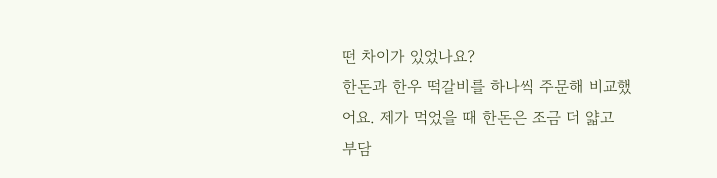떤 차이가 있었나요?
한돈과 한우 떡갈비를 하나씩 주문해 비교했어요. 제가 먹었을 때 한돈은 조금 더 얇고 부담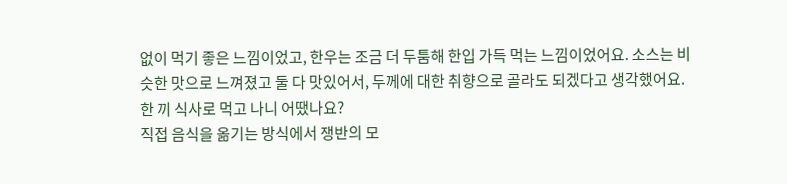없이 먹기 좋은 느낌이었고, 한우는 조금 더 두툼해 한입 가득 먹는 느낌이었어요. 소스는 비슷한 맛으로 느껴졌고 둘 다 맛있어서, 두께에 대한 취향으로 골라도 되겠다고 생각했어요.
한 끼 식사로 먹고 나니 어땠나요?
직접 음식을 옮기는 방식에서 쟁반의 모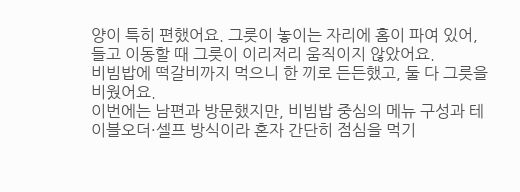양이 특히 편했어요. 그릇이 놓이는 자리에 홈이 파여 있어, 들고 이동할 때 그릇이 이리저리 움직이지 않았어요.
비빔밥에 떡갈비까지 먹으니 한 끼로 든든했고, 둘 다 그릇을 비웠어요.
이번에는 남편과 방문했지만, 비빔밥 중심의 메뉴 구성과 테이블오더·셀프 방식이라 혼자 간단히 점심을 먹기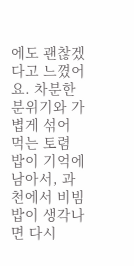에도 괜찮겠다고 느꼈어요. 차분한 분위기와 가볍게 섞어 먹는 토렴 밥이 기억에 남아서, 과천에서 비빔밥이 생각나면 다시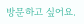방문하고 싶어요.